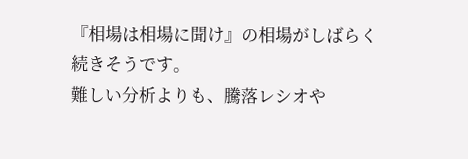『相場は相場に聞け』の相場がしばらく続きそうです。
難しい分析よりも、騰落レシオや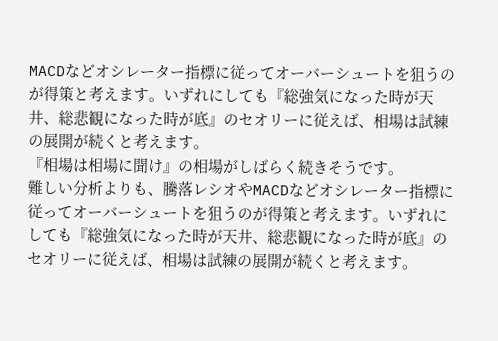MACDなどオシレーター指標に従ってオーバーシュートを狙うのが得策と考えます。いずれにしても『総強気になった時が天井、総悲観になった時が底』のセオリーに従えば、相場は試練の展開が続くと考えます。
『相場は相場に聞け』の相場がしばらく続きそうです。
難しい分析よりも、騰落レシオやMACDなどオシレーター指標に従ってオーバーシュートを狙うのが得策と考えます。いずれにしても『総強気になった時が天井、総悲観になった時が底』のセオリーに従えば、相場は試練の展開が続くと考えます。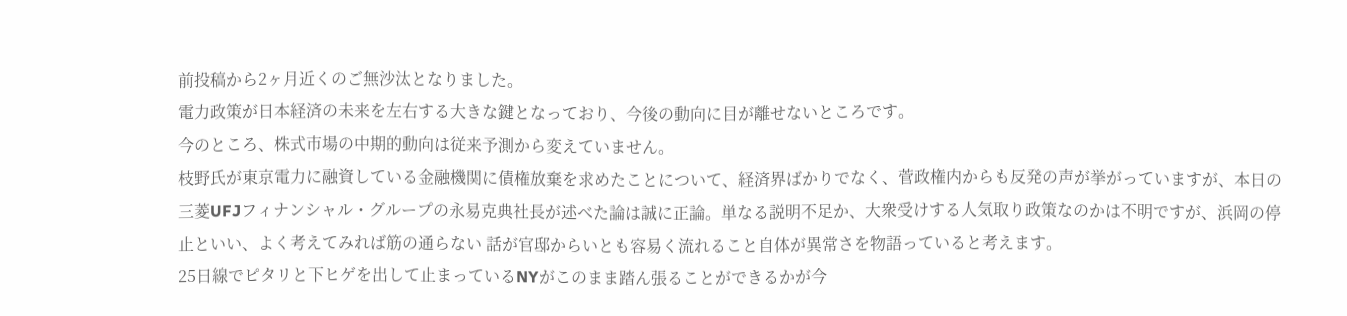前投稿から2ヶ月近くのご無沙汰となりました。
電力政策が日本経済の未来を左右する大きな鍵となっており、今後の動向に目が離せないところです。
今のところ、株式市場の中期的動向は従来予測から変えていません。
枝野氏が東京電力に融資している金融機関に債権放棄を求めたことについて、経済界ばかりでなく、菅政権内からも反発の声が挙がっていますが、本日の三菱UFJフィナンシャル・グループの永易克典社長が述べた論は誠に正論。単なる説明不足か、大衆受けする人気取り政策なのかは不明ですが、浜岡の停止といい、よく考えてみれば筋の通らない 話が官邸からいとも容易く流れること自体が異常さを物語っていると考えます。
25日線でピタリと下ヒゲを出して止まっているNYがこのまま踏ん張ることができるかが今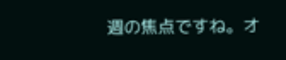週の焦点ですね。オ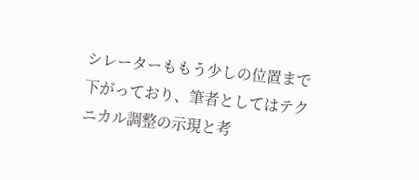シレーターももう少しの位置まで下がっており、筆者としてはテクニカル調整の示現と考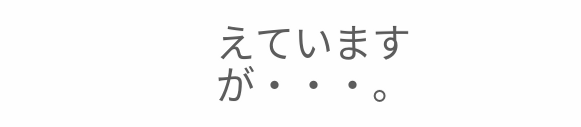えていますが・・・。